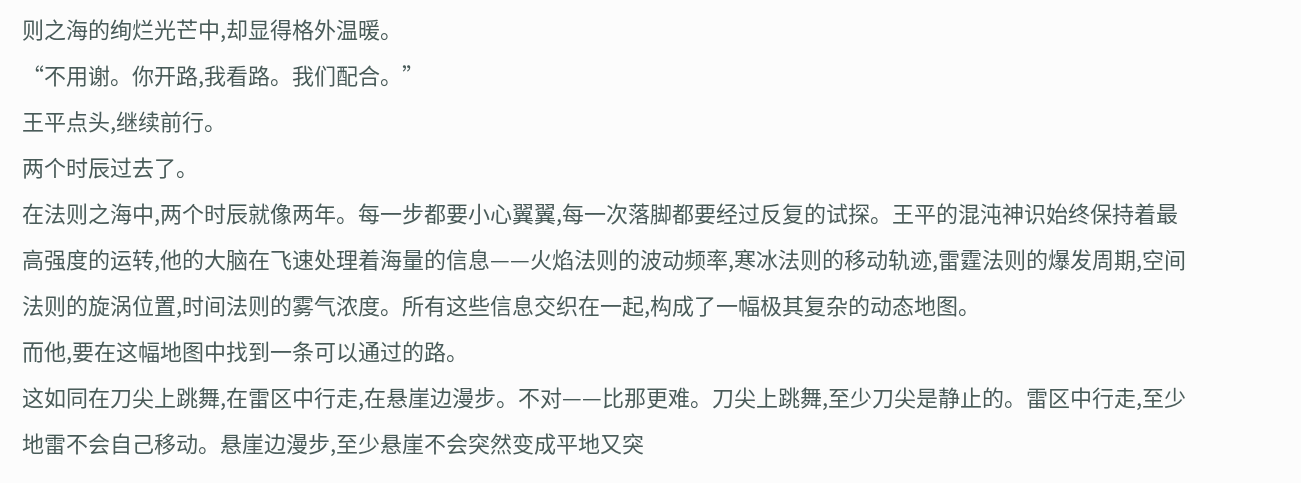则之海的绚烂光芒中,却显得格外温暖。
“不用谢。你开路,我看路。我们配合。”
王平点头,继续前行。
两个时辰过去了。
在法则之海中,两个时辰就像两年。每一步都要小心翼翼,每一次落脚都要经过反复的试探。王平的混沌神识始终保持着最高强度的运转,他的大脑在飞速处理着海量的信息——火焰法则的波动频率,寒冰法则的移动轨迹,雷霆法则的爆发周期,空间法则的旋涡位置,时间法则的雾气浓度。所有这些信息交织在一起,构成了一幅极其复杂的动态地图。
而他,要在这幅地图中找到一条可以通过的路。
这如同在刀尖上跳舞,在雷区中行走,在悬崖边漫步。不对——比那更难。刀尖上跳舞,至少刀尖是静止的。雷区中行走,至少地雷不会自己移动。悬崖边漫步,至少悬崖不会突然变成平地又突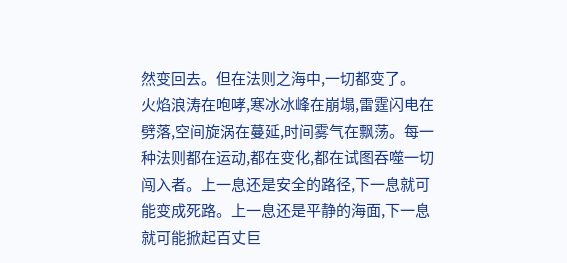然变回去。但在法则之海中,一切都变了。
火焰浪涛在咆哮,寒冰冰峰在崩塌,雷霆闪电在劈落,空间旋涡在蔓延,时间雾气在飘荡。每一种法则都在运动,都在变化,都在试图吞噬一切闯入者。上一息还是安全的路径,下一息就可能变成死路。上一息还是平静的海面,下一息就可能掀起百丈巨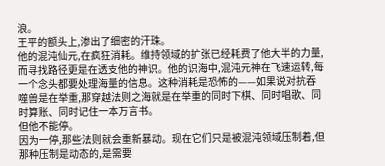浪。
王平的额头上,渗出了细密的汗珠。
他的混沌仙元,在疯狂消耗。维持领域的扩张已经耗费了他大半的力量,而寻找路径更是在透支他的神识。他的识海中,混沌元神在飞速运转,每一个念头都要处理海量的信息。这种消耗是恐怖的——如果说对抗吞噬兽是在举重,那穿越法则之海就是在举重的同时下棋、同时唱歌、同时算账、同时记住一本万言书。
但他不能停。
因为一停,那些法则就会重新暴动。现在它们只是被混沌领域压制着,但那种压制是动态的,是需要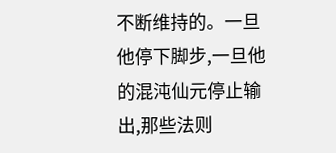不断维持的。一旦他停下脚步,一旦他的混沌仙元停止输出,那些法则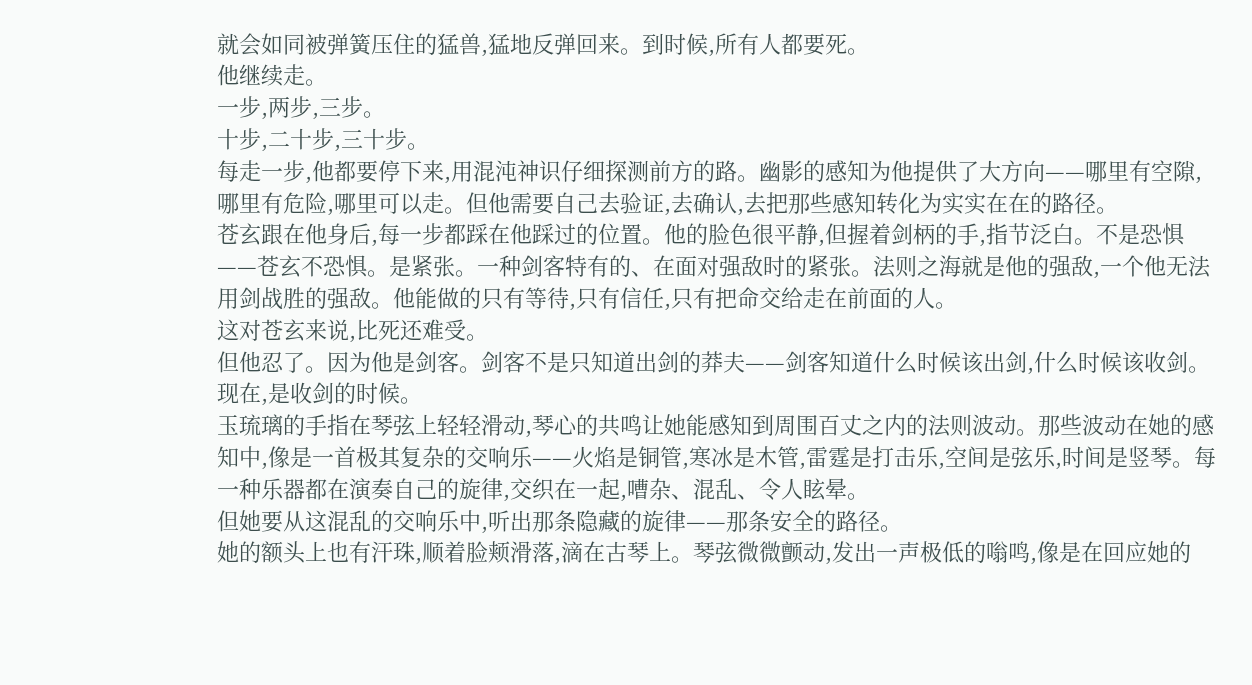就会如同被弹簧压住的猛兽,猛地反弹回来。到时候,所有人都要死。
他继续走。
一步,两步,三步。
十步,二十步,三十步。
每走一步,他都要停下来,用混沌神识仔细探测前方的路。幽影的感知为他提供了大方向——哪里有空隙,哪里有危险,哪里可以走。但他需要自己去验证,去确认,去把那些感知转化为实实在在的路径。
苍玄跟在他身后,每一步都踩在他踩过的位置。他的脸色很平静,但握着剑柄的手,指节泛白。不是恐惧——苍玄不恐惧。是紧张。一种剑客特有的、在面对强敌时的紧张。法则之海就是他的强敌,一个他无法用剑战胜的强敌。他能做的只有等待,只有信任,只有把命交给走在前面的人。
这对苍玄来说,比死还难受。
但他忍了。因为他是剑客。剑客不是只知道出剑的莽夫——剑客知道什么时候该出剑,什么时候该收剑。现在,是收剑的时候。
玉琉璃的手指在琴弦上轻轻滑动,琴心的共鸣让她能感知到周围百丈之内的法则波动。那些波动在她的感知中,像是一首极其复杂的交响乐——火焰是铜管,寒冰是木管,雷霆是打击乐,空间是弦乐,时间是竖琴。每一种乐器都在演奏自己的旋律,交织在一起,嘈杂、混乱、令人眩晕。
但她要从这混乱的交响乐中,听出那条隐藏的旋律——那条安全的路径。
她的额头上也有汗珠,顺着脸颊滑落,滴在古琴上。琴弦微微颤动,发出一声极低的嗡鸣,像是在回应她的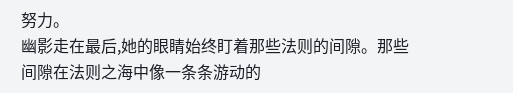努力。
幽影走在最后,她的眼睛始终盯着那些法则的间隙。那些间隙在法则之海中像一条条游动的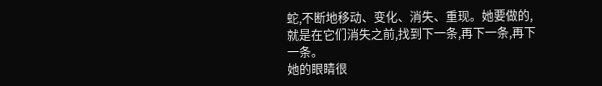蛇,不断地移动、变化、消失、重现。她要做的,就是在它们消失之前,找到下一条,再下一条,再下一条。
她的眼睛很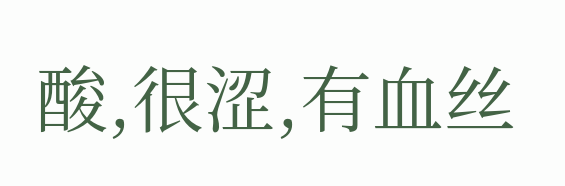酸,很涩,有血丝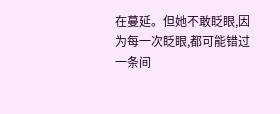在蔓延。但她不敢眨眼,因为每一次眨眼,都可能错过一条间